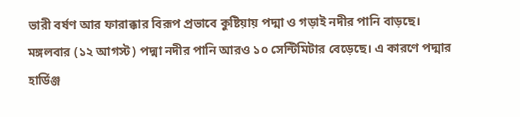ভারী বর্ষণ আর ফারাক্কার বিরূপ প্রভাবে কুষ্টিয়ায় পদ্মা ও গড়াই নদীর পানি বাড়ছে। মঙ্গলবার (১২ আগস্ট) পদ্মা নদীর পানি আরও ১০ সেন্টিমিটার বেড়েছে। এ কারণে পদ্মার হার্ডিঞ্জ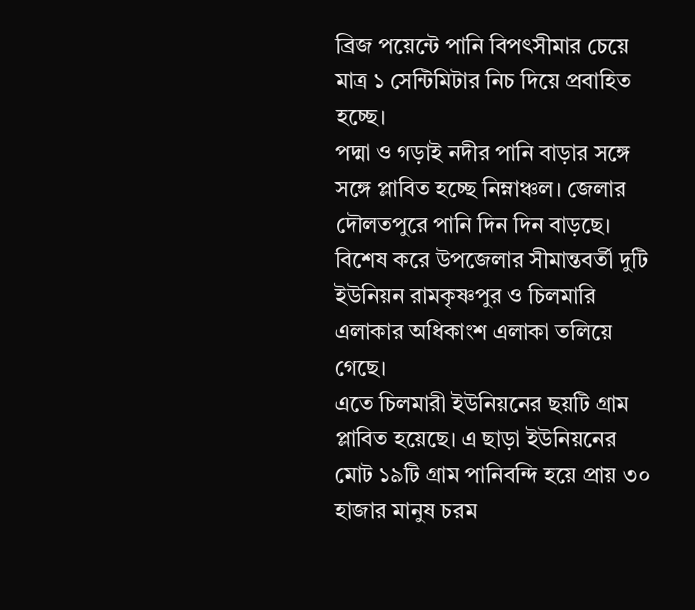ব্রিজ পয়েন্টে পানি বিপৎসীমার চেয়ে মাত্র ১ সেন্টিমিটার নিচ দিয়ে প্রবাহিত হচ্ছে।
পদ্মা ও গড়াই নদীর পানি বাড়ার সঙ্গে সঙ্গে প্লাবিত হচ্ছে নিম্নাঞ্চল। জেলার দৌলতপুরে পানি দিন দিন বাড়ছে। বিশেষ করে উপজেলার সীমান্তবর্তী দুটি ইউনিয়ন রামকৃষ্ণপুর ও চিলমারি এলাকার অধিকাংশ এলাকা তলিয়ে গেছে।
এতে চিলমারী ইউনিয়নের ছয়টি গ্রাম প্লাবিত হয়েছে। এ ছাড়া ইউনিয়নের মোট ১৯টি গ্রাম পানিবন্দি হয়ে প্রায় ৩০ হাজার মানুষ চরম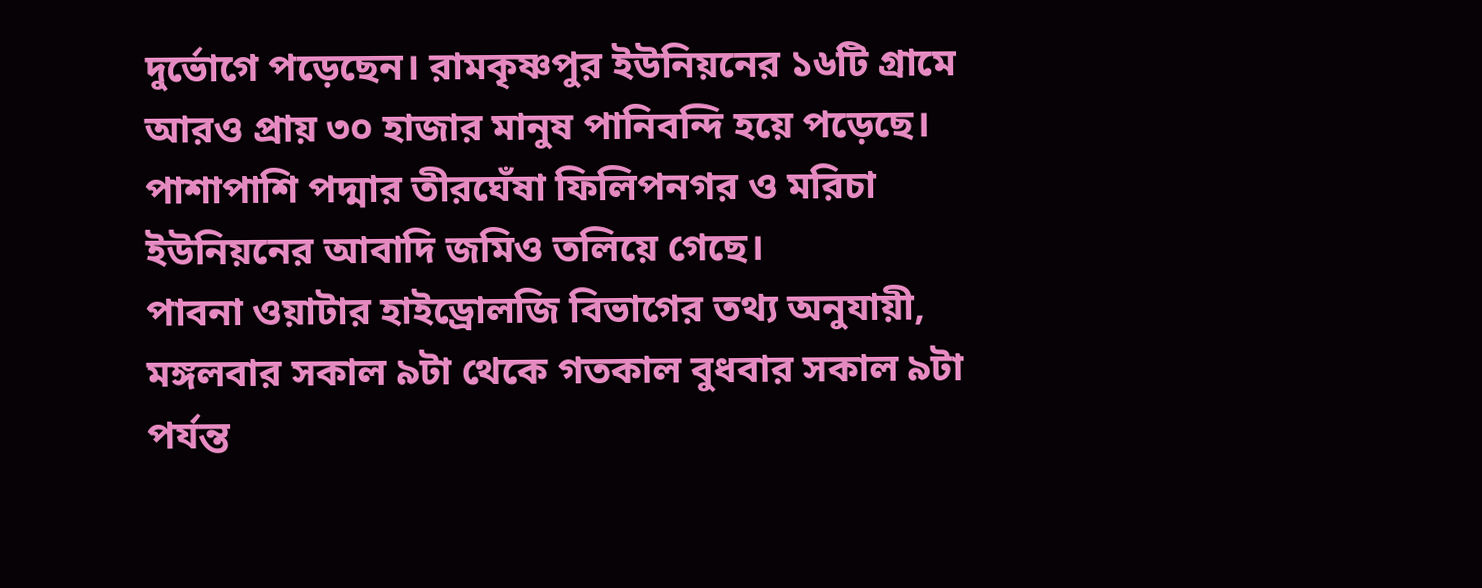দুর্ভোগে পড়েছেন। রামকৃষ্ণপুর ইউনিয়নের ১৬টি গ্রামে আরও প্রায় ৩০ হাজার মানুষ পানিবন্দি হয়ে পড়েছে। পাশাপাশি পদ্মার তীরঘেঁষা ফিলিপনগর ও মরিচা ইউনিয়নের আবাদি জমিও তলিয়ে গেছে।
পাবনা ওয়াটার হাইড্রোলজি বিভাগের তথ্য অনুযায়ী, মঙ্গলবার সকাল ৯টা থেকে গতকাল বুধবার সকাল ৯টা পর্যন্ত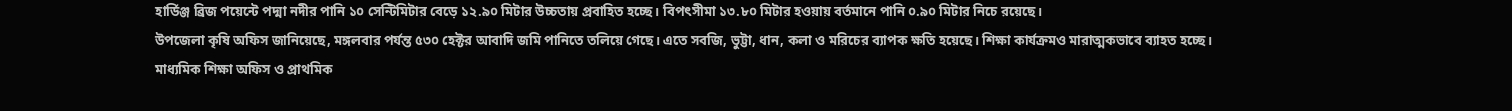হার্ডিঞ্জ ব্রিজ পয়েন্টে পদ্মা নদীর পানি ১০ সেন্টিমিটার বেড়ে ১২.৯০ মিটার উচ্চতায় প্রবাহিত হচ্ছে। বিপৎসীমা ১৩.৮০ মিটার হওয়ায় বর্তমানে পানি ০.৯০ মিটার নিচে রয়েছে।
উপজেলা কৃষি অফিস জানিয়েছে, মঙ্গলবার পর্যন্ত ৫৩০ হেক্টর আবাদি জমি পানিতে তলিয়ে গেছে। এতে সবজি, ভুট্টা, ধান, কলা ও মরিচের ব্যাপক ক্ষতি হয়েছে। শিক্ষা কার্যক্রমও মারাত্মকভাবে ব্যাহত হচ্ছে। মাধ্যমিক শিক্ষা অফিস ও প্রাথমিক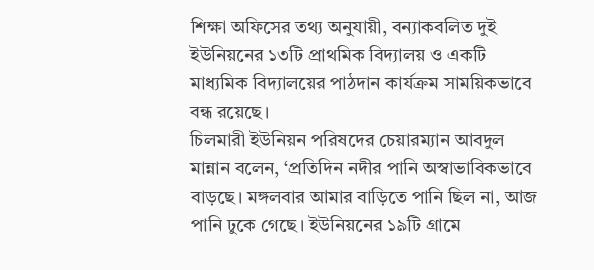শিক্ষা অফিসের তথ্য অনুযায়ী, বন্যাকবলিত দুই ইউনিয়নের ১৩টি প্রাথমিক বিদ্যালয় ও একটি মাধ্যমিক বিদ্যালয়ের পাঠদান কার্যক্রম সাময়িকভাবে বন্ধ রয়েছে।
চিলমারী ইউনিয়ন পরিষদের চেয়ারম্যান আবদুল মান্নান বলেন, ‘প্রতিদিন নদীর পানি অস্বাভাবিকভাবে বাড়ছে। মঙ্গলবার আমার বাড়িতে পানি ছিল না, আজ পানি ঢুকে গেছে। ইউনিয়নের ১৯টি গ্রামে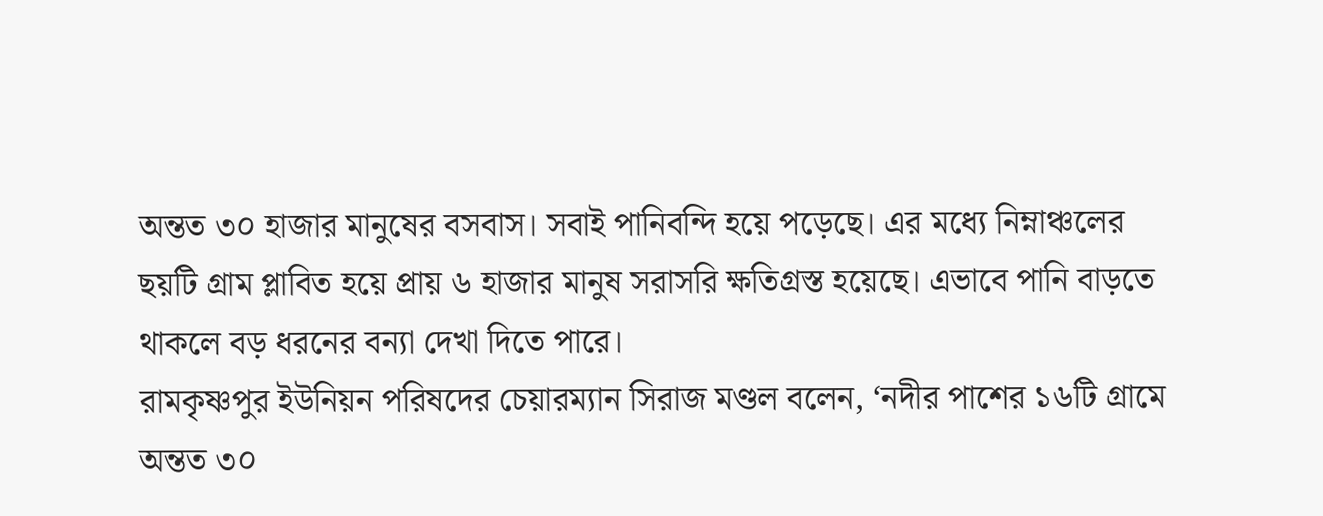অন্তত ৩০ হাজার মানুষের বসবাস। সবাই পানিবন্দি হয়ে পড়েছে। এর মধ্যে নিম্নাঞ্চলের ছয়টি গ্রাম প্লাবিত হয়ে প্রায় ৬ হাজার মানুষ সরাসরি ক্ষতিগ্রস্ত হয়েছে। এভাবে পানি বাড়তে থাকলে বড় ধরনের বন্যা দেখা দিতে পারে।
রামকৃষ্ণপুর ইউনিয়ন পরিষদের চেয়ারম্যান সিরাজ মণ্ডল বলেন, ‘নদীর পাশের ১৬টি গ্রামে অন্তত ৩০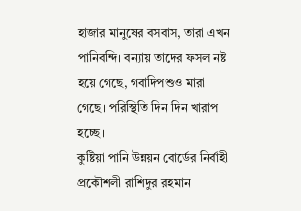হাজার মানুষের বসবাস, তারা এখন পানিবন্দি। বন্যায় তাদের ফসল নষ্ট হয়ে গেছে, গবাদিপশুও মারা গেছে। পরিস্থিতি দিন দিন খারাপ হচ্ছে।
কুষ্টিয়া পানি উন্নয়ন বোর্ডের নির্বাহী প্রকৌশলী রাশিদুর রহমান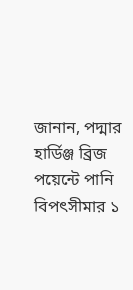জানান, পদ্মার হার্ডিঞ্জ ব্রিজ পয়েন্টে পানি বিপৎসীমার ১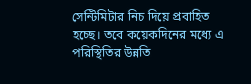সেন্টিমিটার নিচ দিয়ে প্রবাহিত হচ্ছে। তবে কয়েকদিনের মধ্যে এ পরিস্থিতির উন্নতি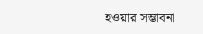হওয়ার সম্ভাবনা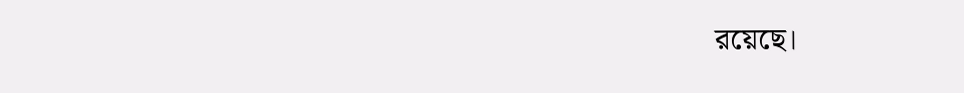রয়েছে।